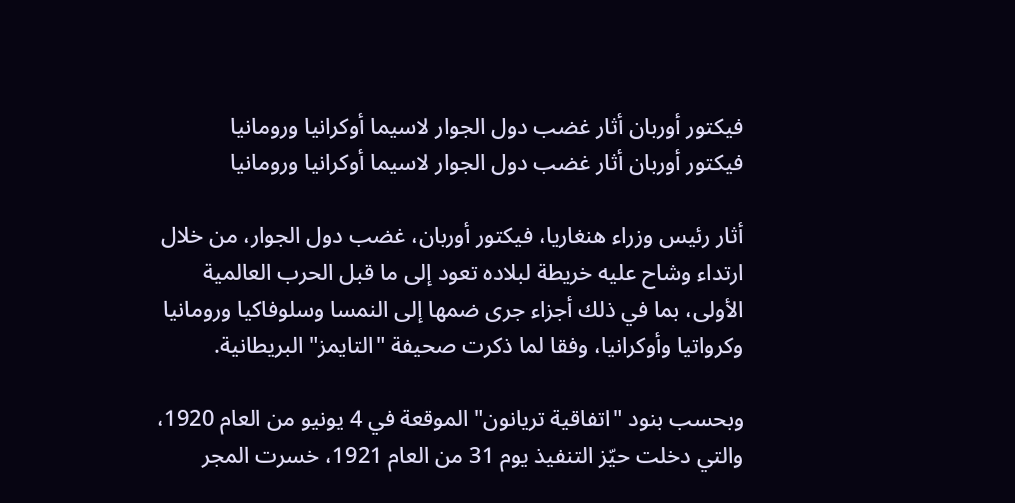فيكتور أوربان أثار غضب دول الجوار لاسيما أوكرانيا ورومانيا
فيكتور أوربان أثار غضب دول الجوار لاسيما أوكرانيا ورومانيا

أثار رئيس وزراء هنغاريا، فيكتور أوربان، غضب دول الجوار، من خلال ارتداء وشاح عليه خريطة لبلاده تعود إلى ما قبل الحرب العالمية الأولى، بما في ذلك أجزاء جرى ضمها إلى النمسا وسلوفاكيا ورومانيا وكرواتيا وأوكرانيا، وفقا لما ذكرت صحيفة "التايمز" البريطانية.

وبحسب بنود "اتفاقية تريانون" الموقعة في 4 يونيو من العام 1920، والتي دخلت حيّز التنفيذ يوم 31 من العام 1921، خسرت المجر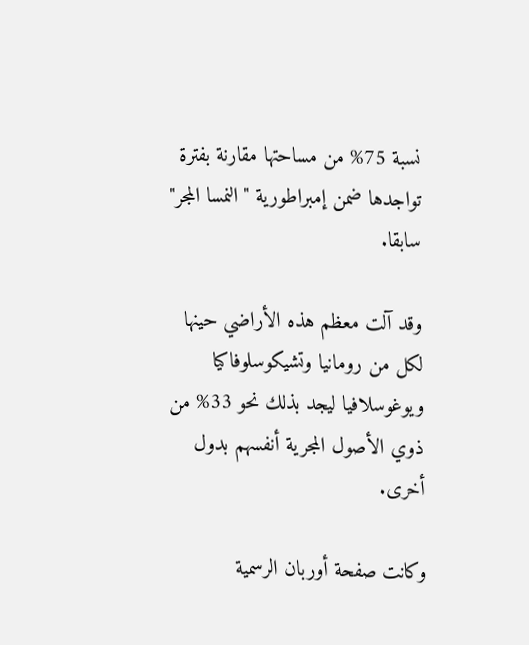نسبة 75% من مساحتها مقارنة بفترة تواجدها ضمن إمبراطورية "النمسا المجر" سابقا.

وقد آلت معظم هذه الأراضي حينها لكل من رومانيا وتشيكوسلوفاكيا ويوغوسلافيا ليجد بذلك نحو 33% من ذوي الأصول المجرية أنفسهم بدول أخرى.

وكانت صفحة أوربان الرسمية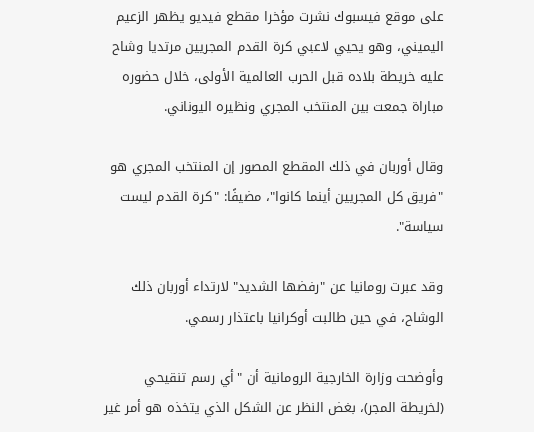على موقع فيسبوك نشرت مؤخرا مقطع فيديو يظهر الزعيم اليميني، وهو يحيي لاعبي كرة القدم المجريين مرتديا وشاح عليه خريطة بلاده قبل الحرب العالمية الأولى، خلال حضوره مباراة جمعت بين المنتخب المجري ونظيره اليوناني.

وقال أوربان في ذلك المقطع المصور إن المنتخب المجري هو "فريق كل المجريين أينما كانوا"، مضيفًا: "كرة القدم ليست سياسة".

وقد عبرت رومانيا عن "رفضها الشديد" لارتداء أوربان ذلك الوشاح، في حين طالبت أوكرانيا باعتذار رسمي.

وأوضحت وزارة الخارجية الرومانية أن "أي رسم تنقيحي (لخريطة المجر)، بغض النظر عن الشكل الذي يتخذه هو أمر غير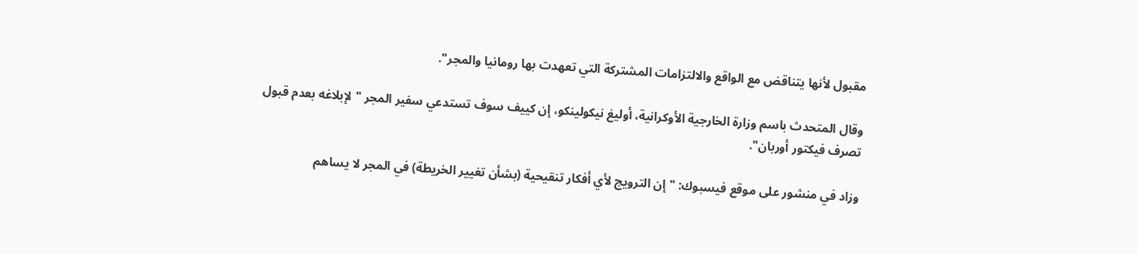مقبول لأنها يتناقض مع الواقع والالتزامات المشتركة التي تعهدت بها رومانيا والمجر".

وقال المتحدث باسم وزارة الخارجية الأوكرانية، أوليغ نيكولينكو، إن كييف سوف تستدعي سفير المجر "لإبلاغه بعدم قبول تصرف فيكتور أوربان".

وزاد في منشور على موقع فيسبوك: "إن الترويج لأي أفكار تنقيحية (بشأن تغيير الخريطة) في المجر لا يساهم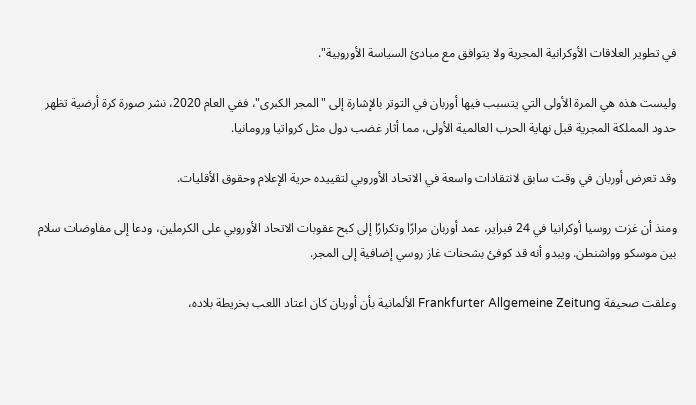في تطوير العلاقات الأوكرانية المجرية ولا يتوافق مع مبادئ السياسة الأوروبية".

وليست هذه هي المرة الأولى التي يتسبب فيها أوربان في التوتر بالإشارة إلى "المجر الكبرى"، ففي العام 2020، نشر صورة كرة أرضية تظهر حدود المملكة المجرية قبل نهاية الحرب العالمية الأولى، مما أثار غضب دول مثل كرواتيا ورومانيا.

وقد تعرض أوربان في وقت سابق لانتقادات واسعة في الاتحاد الأوروبي لتقييده حرية الإعلام وحقوق الأقليات.

ومنذ أن غزت روسيا أوكرانيا في 24 فبراير، عمد أوربان مرارًا وتكرارًا إلى كبح عقوبات الاتحاد الأوروبي على الكرملين، ودعا إلى مفاوضات سلام بين موسكو وواشنطن. ويبدو أنه قد كوفئ بشحنات غاز روسي إضافية إلى المجر.

وعلقت صحيفة Frankfurter Allgemeine Zeitung الألمانية بأن أوربان كان اعتاد اللعب بخريطة بلاده،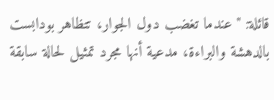قائلة: "عندما تغضب دول الجوار، تتظاهر بودابست بالدهشة والبراءة، مدعية أنها مجرد تمثيل لحالة سابقة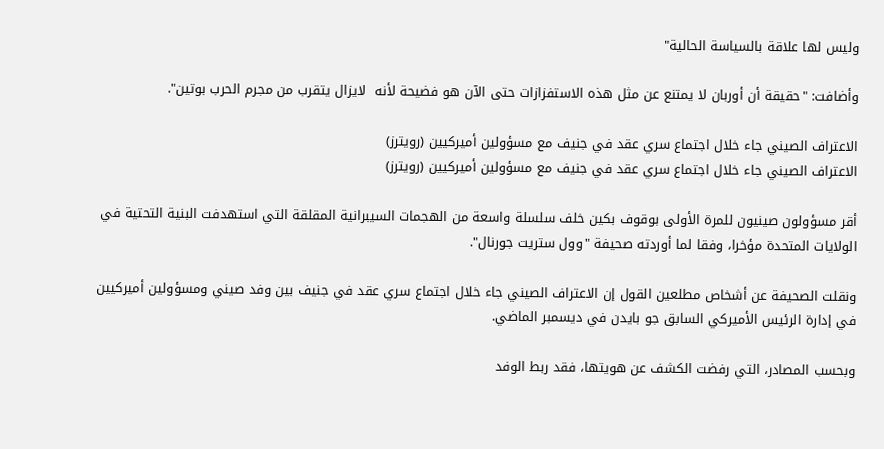وليس لها علاقة بالسياسة الحالية"

وأضافت: "حقيقة أن أوربان لا يمتنع عن مثل هذه الاستفزازات حتى الآن هو فضيحة لأنه  لايزال يتقرب من مجرم الحرب بوتين".

الاعتراف الصيني جاء خلال اجتماع سري عقد في جنيف مع مسؤولين أميركيين (رويترز)
الاعتراف الصيني جاء خلال اجتماع سري عقد في جنيف مع مسؤولين أميركيين (رويترز)

أقر مسؤولون صينيون للمرة الأولى بوقوف بكين خلف سلسلة واسعة من الهجمات السيبرانية المقلقة التي استهدفت البنية التحتية في الولايات المتحدة مؤخرا، وفقا لما أوردته صحيفة "وول ستريت جورنال".

ونقلت الصحيفة عن أشخاص مطلعين القول إن الاعتراف الصيني جاء خلال اجتماع سري عقد في جنيف بين وفد صيني ومسؤولين أميركيين في إدارة الرئيس الأميركي السابق جو بايدن في ديسمبر الماضي.

وبحسب المصادر، التي رفضت الكشف عن هويتها، فقد ربط الوفد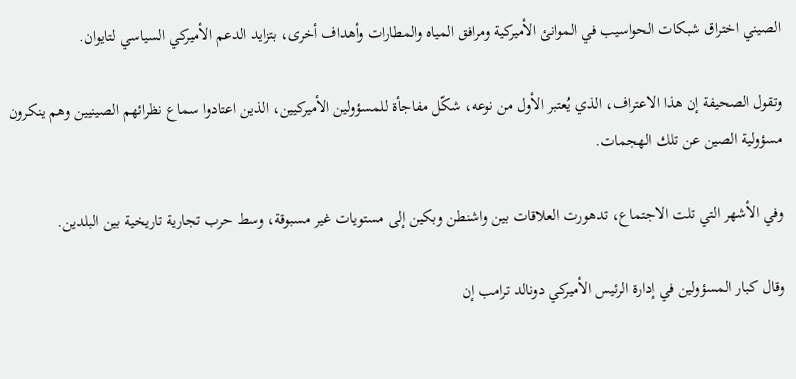الصيني اختراق شبكات الحواسيب في الموانئ الأميركية ومرافق المياه والمطارات وأهداف أخرى، بتزايد الدعم الأميركي السياسي لتايوان.

وتقول الصحيفة إن هذا الاعتراف، الذي يُعتبر الأول من نوعه، شكّل مفاجأة للمسؤولين الأميركيين، الذين اعتادوا سماع نظرائهم الصينيين وهم ينكرون مسؤولية الصين عن تلك الهجمات.

وفي الأشهر التي تلت الاجتماع، تدهورت العلاقات بين واشنطن وبكين إلى مستويات غير مسبوقة، وسط حرب تجارية تاريخية بين البلدين.

وقال كبار المسؤولين في إدارة الرئيس الأميركي دونالد ترامب إن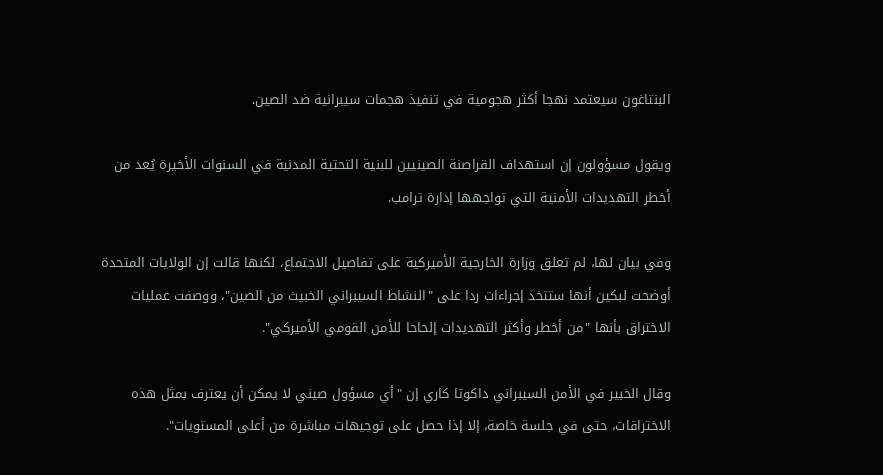البنتاغون سيعتمد نهجا أكثر هجومية في تنفيذ هجمات سيبرانية ضد الصين.

ويقول مسؤولون إن استهداف القراصنة الصينيين للبنية التحتية المدنية في السنوات الأخيرة يُعد من أخطر التهديدات الأمنية التي تواجهها إدارة ترامب.

وفي بيان لها، لم تعلق وزارة الخارجية الأميركية على تفاصيل الاجتماع، لكنها قالت إن الولايات المتحدة أوضحت لبكين أنها ستتخذ إجراءات ردا على "النشاط السيبراني الخبيث من الصين"، ووصفت عمليات الاختراق بأنها "من أخطر وأكثر التهديدات إلحاحا للأمن القومي الأميركي".

وقال الخبير في الأمن السيبراني داكوتا كاري إن "أي مسؤول صيني لا يمكن أن يعترف بمثل هذه الاختراقات، حتى في جلسة خاصة، إلا إذا حصل على توجيهات مباشرة من أعلى المستويات".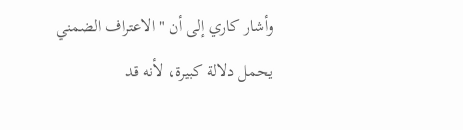وأشار كاري إلى أن "الاعتراف الضمني يحمل دلالة كبيرة، لأنه قد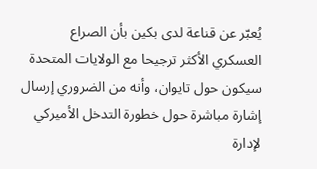يُعبّر عن قناعة لدى بكين بأن الصراع العسكري الأكثر ترجيحا مع الولايات المتحدة سيكون حول تايوان، وأنه من الضروري إرسال إشارة مباشرة حول خطورة التدخل الأميركي لإدارة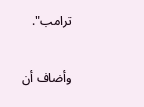ترامب".

وأضاف أن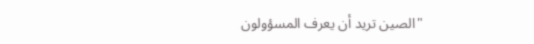"الصين تريد أن يعرف المسؤولون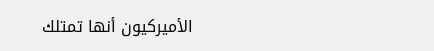الأميركيون أنها تمتلك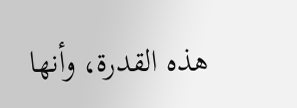هذه القدرة، وأنها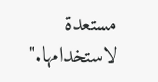مستعدة لاستخدامها."